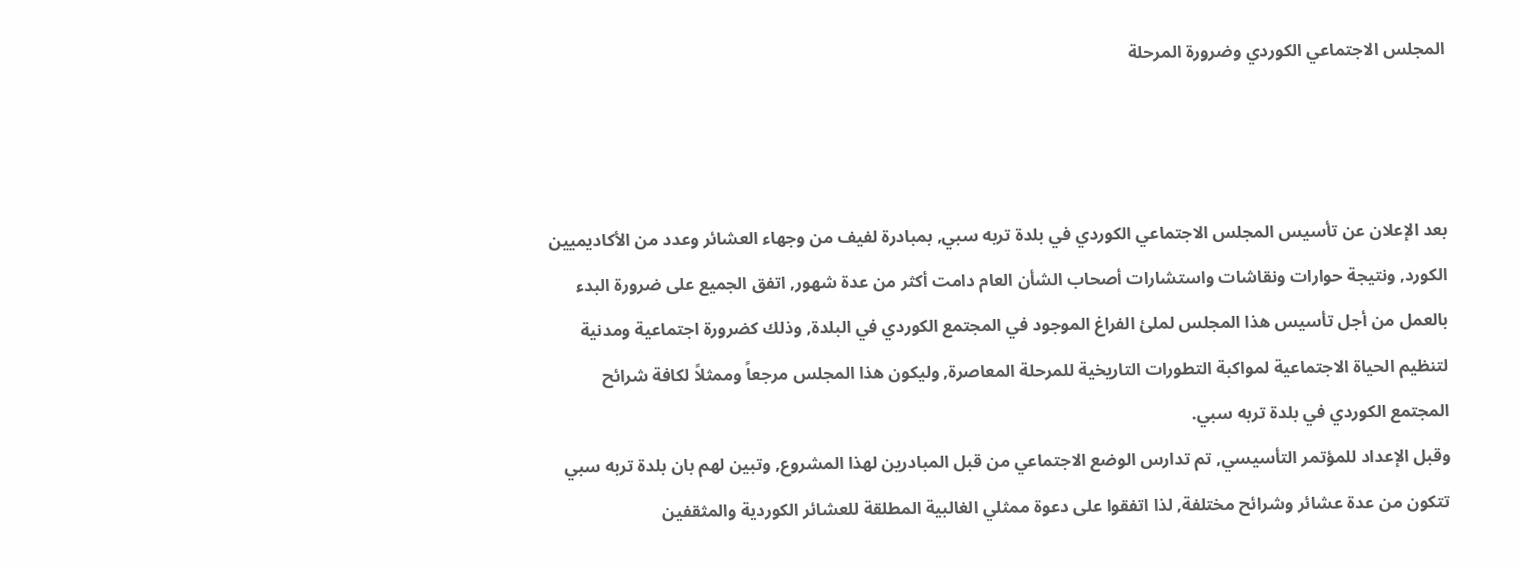المجلس الاجتماعي الكوردي وضرورة المرحلة



بعد الإعلان عن تأسيس المجلس الاجتماعي الكوردي في بلدة تربه سبي, بمبادرة لفيف من وجهاء العشائر وعدد من الأكاديميين الكورد, ونتيجة حوارات ونقاشات واستشارات أصحاب الشأن العام دامت أكثر من عدة شهور, اتفق الجميع على ضرورة البدء بالعمل من أجل تأسيس هذا المجلس لملئ الفراغ الموجود في المجتمع الكوردي في البلدة, وذلك كضرورة اجتماعية ومدنية لتنظيم الحياة الاجتماعية لمواكبة التطورات التاريخية للمرحلة المعاصرة, وليكون هذا المجلس مرجعاً وممثلاً لكافة شرائح المجتمع الكوردي في بلدة تربه سبي.
وقبل الإعداد للمؤتمر التأسيسي, تم تدارس الوضع الاجتماعي من قبل المبادرين لهذا المشروع, وتبين لهم بان بلدة تربه سبي تتكون من عدة عشائر وشرائح مختلفة, لذا اتفقوا على دعوة ممثلي الغالبية المطلقة للعشائر الكوردية والمثقفين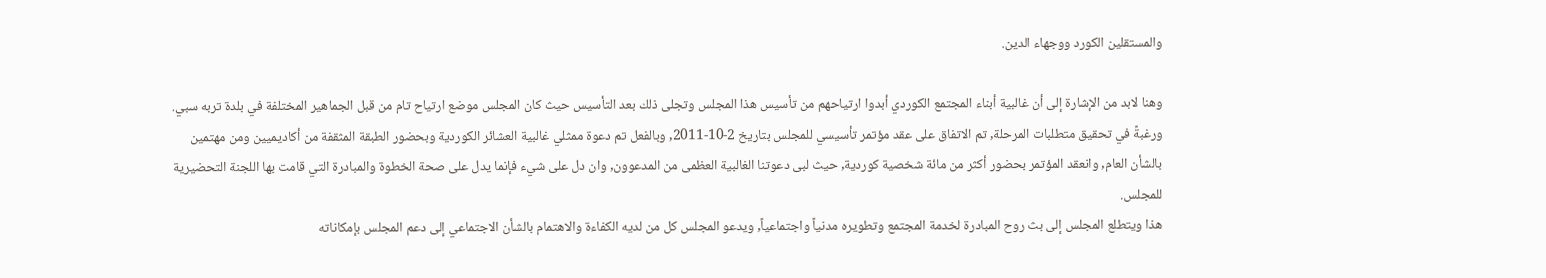والمستقلين الكورد ووجهاء الدين.

وهنا لابد من الإشارة إلى أن غالبية أبناء المجتمع الكوردي أبدوا ارتياحهم من تأسيس هذا المجلس وتجلى ذلك بعد التأسيس حيث كان المجلس موضع ارتياح تام من قبل الجماهير المختلفة في بلدة تربه سبي.
ورغبةً في تحقيق متطلبات المرحلة, تم الاتفاق على عقد مؤتمر تأسيسي للمجلس بتاريخ 2-10-2011, وبالفعل تم دعوة ممثلي غالبية العشائر الكوردية وبحضور الطبقة المثقفة من أكاديميين ومن مهتمين بالشأن العام, وانعقد المؤتمر بحضور أكثر من مائة شخصية كوردية, حيث لبى دعوتنا الغالبية العظمى من المدعوون, وان دل على شيء فإنما يدل على صحة الخطوة والمبادرة التي قامت بها اللجنة التحضيرية للمجلس.
هذا ويتطلع المجلس إلى بث روح المبادرة لخدمة المجتمع وتطويره مدنياً واجتماعياً, ويدعو المجلس كل من لديه الكفاءة والاهتمام بالشأن الاجتماعي إلى دعم المجلس بإمكاناته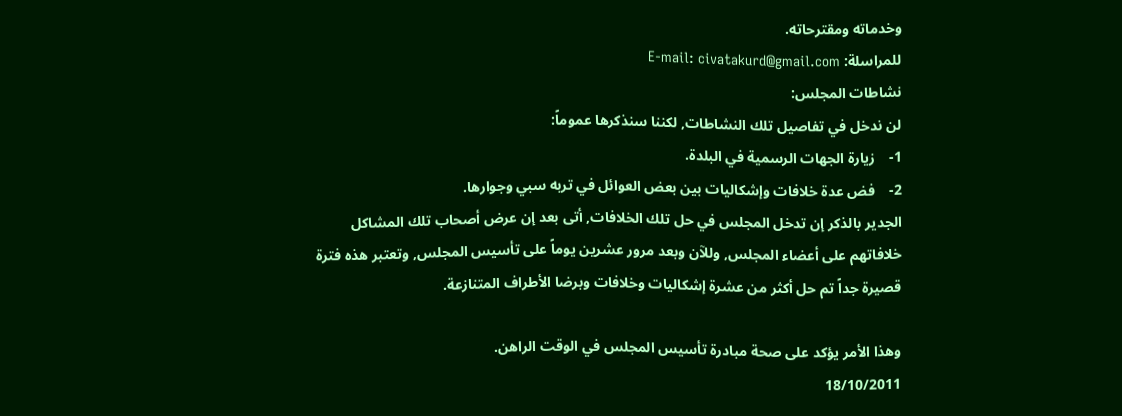وخدماته ومقترحاته.
للمراسلة: E-mail: civatakurd@gmail.com
نشاطات المجلس:
لن ندخل في تفاصيل تلك النشاطات, لكننا سنذكرها عموماً:
1-    زيارة الجهات الرسمية في البلدة.
2-    فض عدة خلافات وإشكاليات بين بعض العوائل في تربه سبي وجوارها.
الجدير بالذكر إن تدخل المجلس في حل تلك الخلافات, أتى بعد إن عرض أصحاب تلك المشاكل خلافاتهم على أعضاء المجلس, وللآن وبعد مرور عشرين يوماً على تأسيس المجلس, وتعتبر هذه فترة قصيرة جداً تم حل أكثر من عشرة إشكاليات وخلافات وبرضا الأطراف المتنازعة.

وهذا الأمر يؤكد على صحة مبادرة تأسيس المجلس في الوقت الراهن.
18/10/2011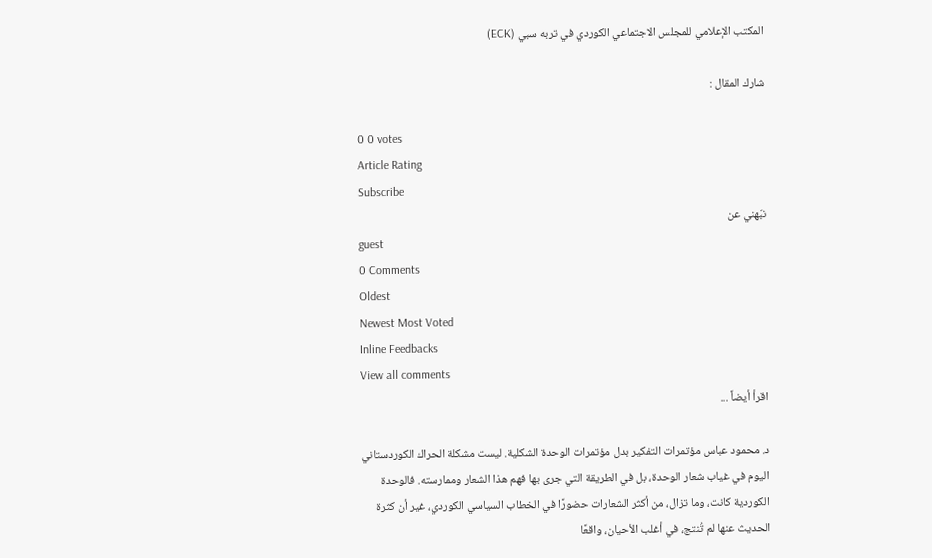المكتب الإعلامي للمجلس الاجتماعي الكوردي في تربه سبي (ECK)

شارك المقال :

0 0 votes
Article Rating
Subscribe
نبّهني عن
guest
0 Comments
Oldest
Newest Most Voted
Inline Feedbacks
View all comments
اقرأ أيضاً ...

د. محمود عباس مؤتمرات التفكير بدل مؤتمرات الوحدة الشكلية. ليست مشكلة الحراك الكوردستاني اليوم في غياب شعار الوحدة، بل في الطريقة التي جرى بها فهم هذا الشعار وممارسته. فالوحدة الكوردية كانت، وما تزال، من أكثر الشعارات حضورًا في الخطاب السياسي الكوردي، غير أن كثرة الحديث عنها لم تُنتج، في أغلب الأحيان، واقعًا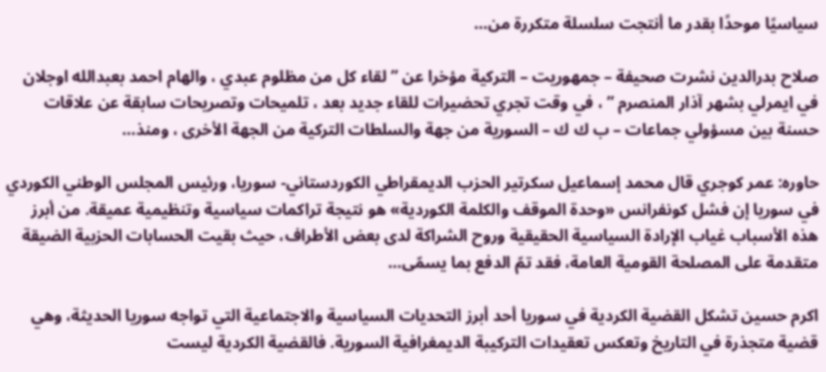سياسيًا موحدًا بقدر ما أنتجت سلسلة متكررة من…

صلاح بدرالدين نشرت صحيفة – جمهوريت – التركية مؤخرا عن ” لقاء كل من مظلوم عبدي ، والهام احمد بعبدالله اوجلان في ايمرلي بشهر آذار المنصرم ” ، في وقت تجري تحضيرات للقاء جديد بعد ، تلميحات وتصريحات سابقة عن علاقات حسنة بين مسؤولي جماعات – ب ك ك – السورية من جهة والسلطات التركية من الجهة الأخرى ، ومنذ…

حاوره: عمر كوجري قال محمد إسماعيل سكرتير الحزب الديمقراطي الكوردستاني- سوريا، ورئيس المجلس الوطني الكوردي في سوريا إن فشل كونفرانس «وحدة الموقف والكلمة الكوردية» هو نتيجة تراكمات سياسية وتنظيمية عميقة. من أبرز هذه الأسباب غياب الإرادة السياسية الحقيقية وروح الشراكة لدى بعض الأطراف، حيث بقيت الحسابات الحزبية الضيقة متقدمة على المصلحة القومية العامة، فقد تمّ الدفع بما يسمّى…

اكرم حسين تشكل القضية الكردية في سوريا أحد أبرز التحديات السياسية والاجتماعية التي تواجه سوريا الحديثة، وهي قضية متجذرة في التاريخ وتعكس تعقيدات التركيبة الديمغرافية السورية. فالقضية الكردية ليست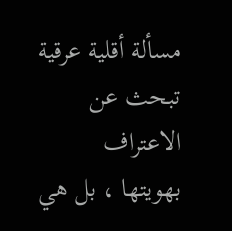مسألة أقلية عرقية تبحث عن الاعتراف بهويتها ، بل هي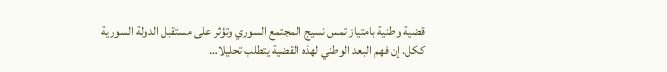قضية وطنية بامتياز تمس نسيج المجتمع السوري وتؤثر على مستقبل الدولة السورية ككل. إن فهم البعد الوطني لهذه القضية يتطلب تحليلا…